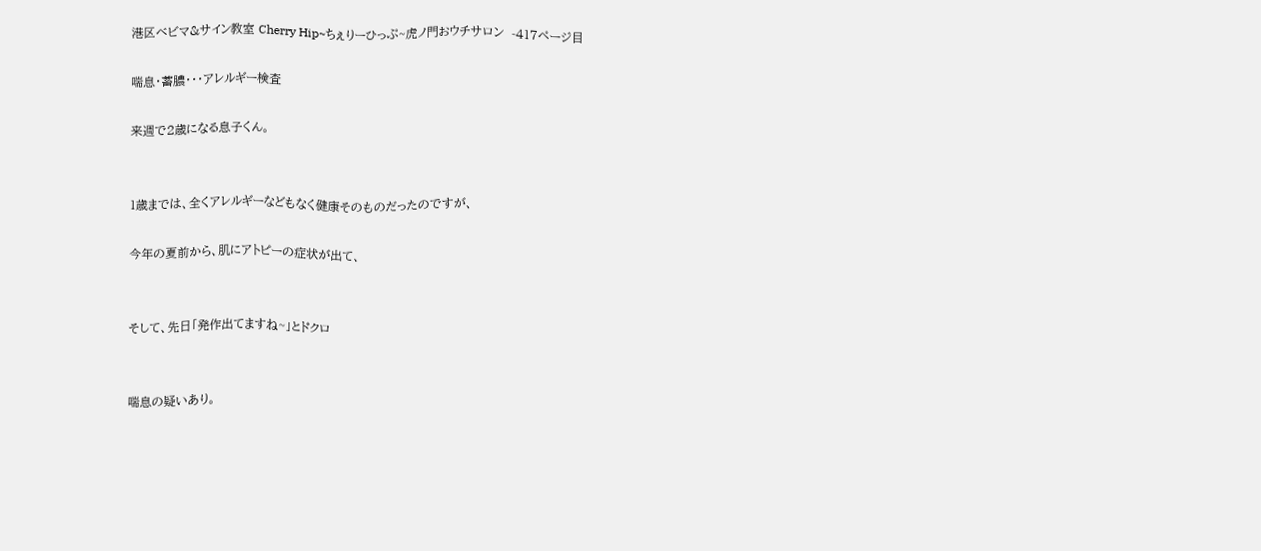港区ベビマ&サイン教室 Cherry Hip~ちぇりーひっぷ~虎ノ門おウチサロン  -417ページ目

喘息・蓄膿・・・アレルギー検査

来週で2歳になる息子くん。


1歳までは、全くアレルギーなどもなく健康そのものだったのですが、

今年の夏前から、肌にアトピーの症状が出て、


そして、先日「発作出てますね~」とドクロ


喘息の疑いあり。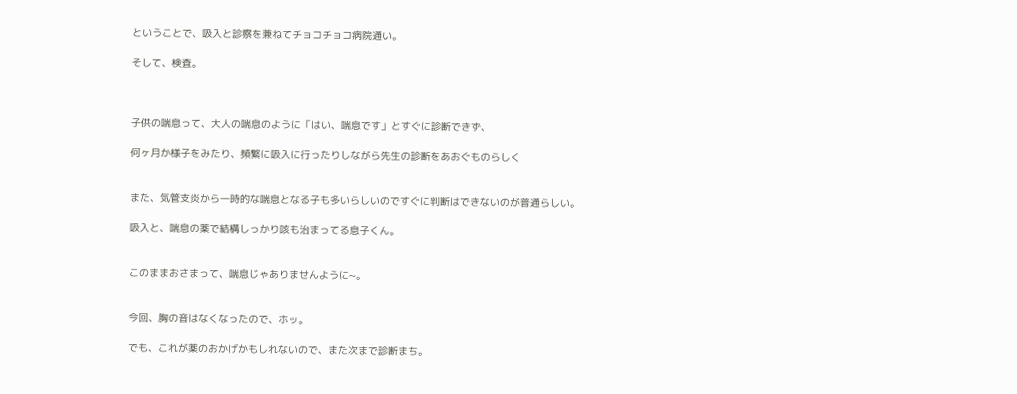ということで、吸入と診察を兼ねてチョコチョコ病院通い。

そして、検査。



子供の喘息って、大人の喘息のように「はい、喘息です」とすぐに診断できず、

何ヶ月か様子をみたり、頻繁に吸入に行ったりしながら先生の診断をあおぐものらしく


また、気管支炎から一時的な喘息となる子も多いらしいのですぐに判断はできないのが普通らしい。

吸入と、喘息の薬で結構しっかり咳も治まってる息子くん。


このままおさまって、喘息じゃありませんように~。


今回、胸の音はなくなったので、ホッ。

でも、これが薬のおかげかもしれないので、また次まで診断まち。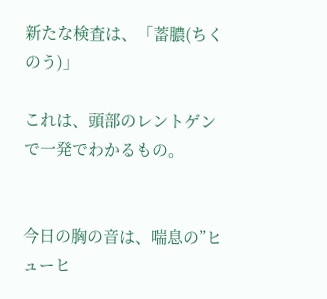新たな検査は、「蓄膿(ちくのう)」

これは、頭部のレントゲンで一発でわかるもの。


今日の胸の音は、喘息の”ヒューヒ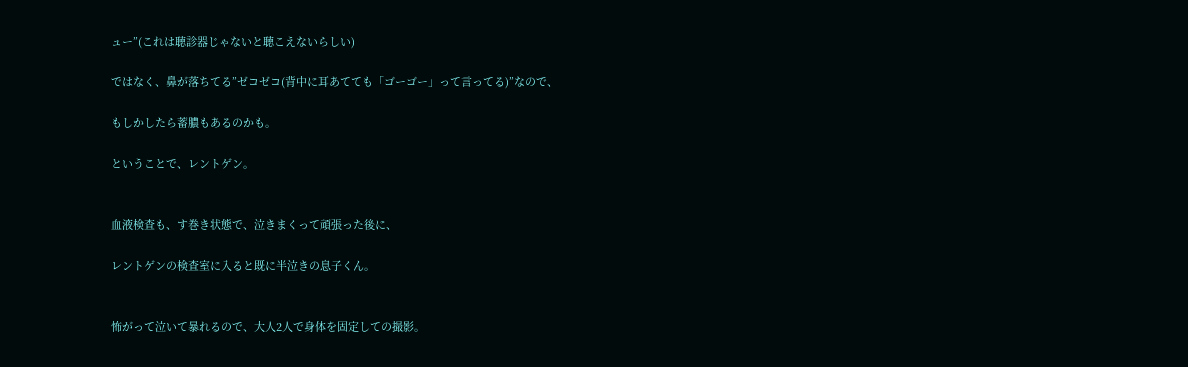ュー”(これは聴診器じゃないと聴こえないらしい)

ではなく、鼻が落ちてる”ゼコゼコ(背中に耳あてても「ゴーゴー」って言ってる)”なので、

もしかしたら蓄膿もあるのかも。

ということで、レントゲン。


血液検査も、す巻き状態で、泣きまくって頑張った後に、

レントゲンの検査室に入ると既に半泣きの息子くん。


怖がって泣いて暴れるので、大人2人で身体を固定しての撮影。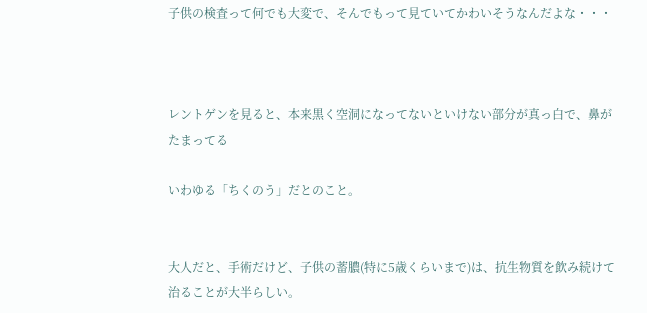子供の検査って何でも大変で、そんでもって見ていてかわいそうなんだよな・・・



レントゲンを見ると、本来黒く空洞になってないといけない部分が真っ白で、鼻がたまってる

いわゆる「ちくのう」だとのこと。


大人だと、手術だけど、子供の蓄膿(特に5歳くらいまで)は、抗生物質を飲み続けて治ることが大半らしい。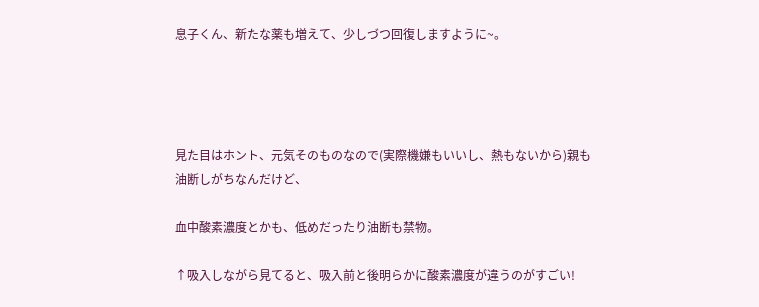息子くん、新たな薬も増えて、少しづつ回復しますように~。




見た目はホント、元気そのものなので(実際機嫌もいいし、熱もないから)親も油断しがちなんだけど、

血中酸素濃度とかも、低めだったり油断も禁物。

↑吸入しながら見てると、吸入前と後明らかに酸素濃度が違うのがすごい!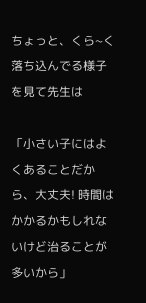ちょっと、くら~く落ち込んでる様子を見て先生は

「小さい子にはよくあることだから、大丈夫! 時間はかかるかもしれないけど治ることが多いから」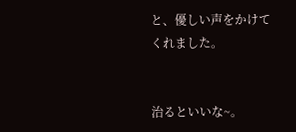と、優しい声をかけてくれました。


治るといいな~。